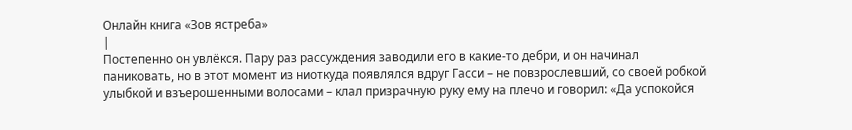Онлайн книга «Зов ястреба»
|
Постепенно он увлёкся. Пару раз рассуждения заводили его в какие-то дебри, и он начинал паниковать, но в этот момент из ниоткуда появлялся вдруг Гасси – не повзрослевший, со своей робкой улыбкой и взъерошенными волосами – клал призрачную руку ему на плечо и говорил: «Да успокойся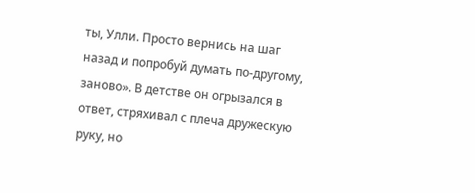ты, Улли. Просто вернись на шаг назад и попробуй думать по-другому, заново». В детстве он огрызался в ответ, стряхивал с плеча дружескую руку, но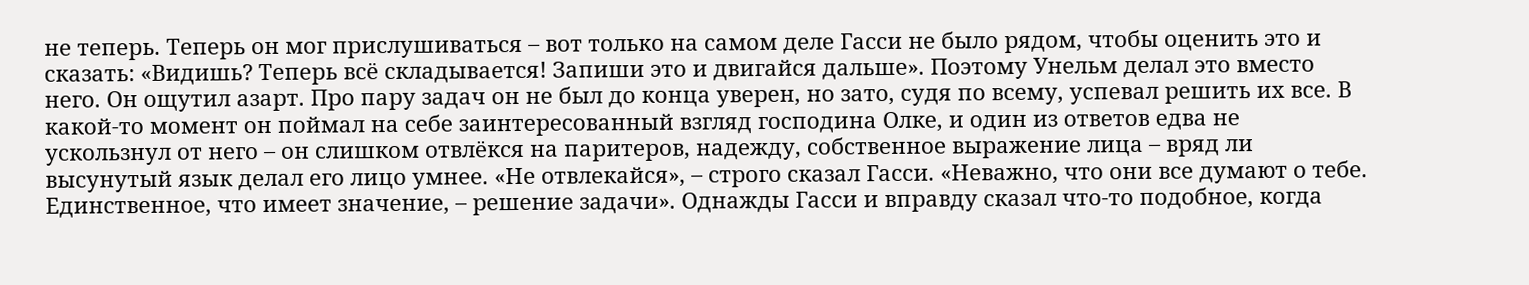не теперь. Теперь он мог прислушиваться – вот только на самом деле Гасси не было рядом, чтобы оценить это и сказать: «Видишь? Теперь всё складывается! Запиши это и двигайся дальше». Поэтому Унельм делал это вместо него. Он ощутил азарт. Про пару задач он не был до конца уверен, но зато, судя по всему, успевал решить их все. В какой-то момент он поймал на себе заинтересованный взгляд господина Олке, и один из ответов едва не ускользнул от него – он слишком отвлёкся на паритеров, надежду, собственное выражение лица – вряд ли высунутый язык делал его лицо умнее. «Не отвлекайся», – строго сказал Гасси. «Неважно, что они все думают о тебе. Единственное, что имеет значение, – решение задачи». Однажды Гасси и вправду сказал что-то подобное, когда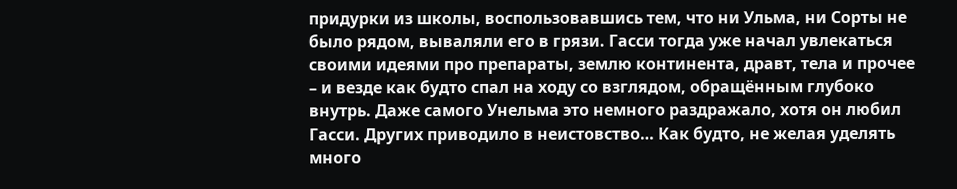придурки из школы, воспользовавшись тем, что ни Ульма, ни Сорты не было рядом, вываляли его в грязи. Гасси тогда уже начал увлекаться своими идеями про препараты, землю континента, дравт, тела и прочее – и везде как будто спал на ходу со взглядом, обращённым глубоко внутрь. Даже самого Унельма это немного раздражало, хотя он любил Гасси. Других приводило в неистовство… Как будто, не желая уделять много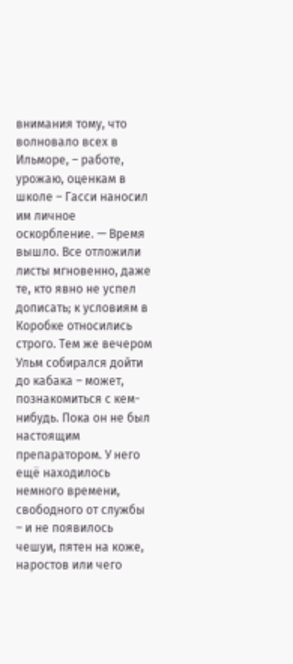внимания тому, что волновало всех в Ильморе, – работе, урожаю, оценкам в школе – Гасси наносил им личное оскорбление. — Время вышло. Все отложили листы мгновенно, даже те, кто явно не успел дописать; к условиям в Коробке относились строго. Тем же вечером Ульм собирался дойти до кабака – может, познакомиться с кем-нибудь. Пока он не был настоящим препаратором. У него ещё находилось немного времени, свободного от службы – и не появилось чешуи, пятен на коже, наростов или чего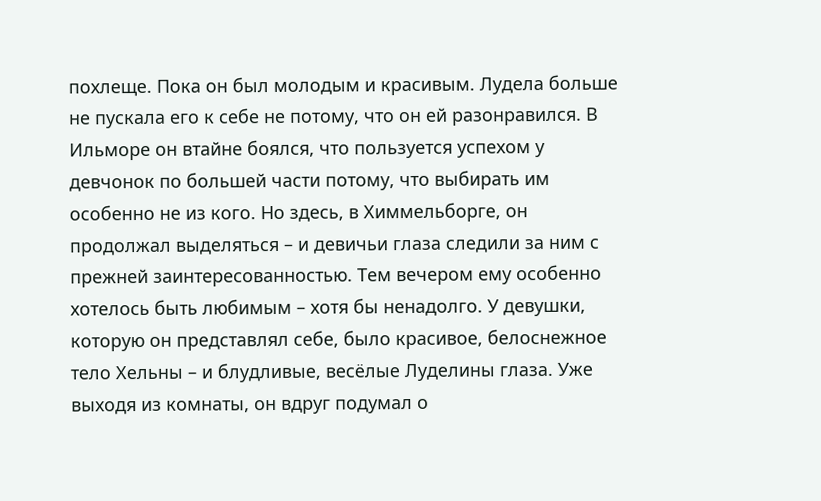похлеще. Пока он был молодым и красивым. Лудела больше не пускала его к себе не потому, что он ей разонравился. В Ильморе он втайне боялся, что пользуется успехом у девчонок по большей части потому, что выбирать им особенно не из кого. Но здесь, в Химмельборге, он продолжал выделяться – и девичьи глаза следили за ним с прежней заинтересованностью. Тем вечером ему особенно хотелось быть любимым – хотя бы ненадолго. У девушки, которую он представлял себе, было красивое, белоснежное тело Хельны – и блудливые, весёлые Луделины глаза. Уже выходя из комнаты, он вдруг подумал о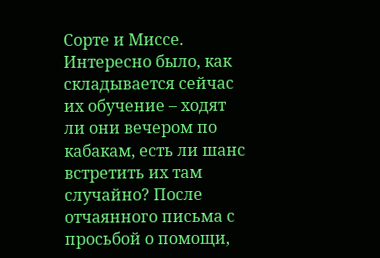Сорте и Миссе. Интересно было, как складывается сейчас их обучение – ходят ли они вечером по кабакам, есть ли шанс встретить их там случайно? После отчаянного письма с просьбой о помощи,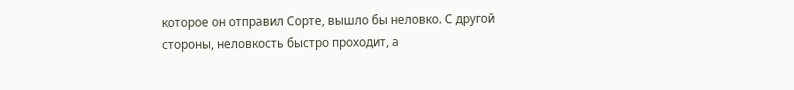которое он отправил Сорте, вышло бы неловко. С другой стороны, неловкость быстро проходит, а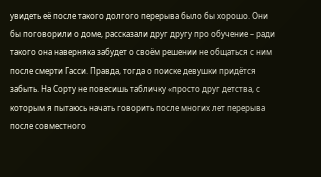увидеть её после такого долгого перерыва было бы хорошо. Они бы поговорили о доме, рассказали друг другу про обучение – ради такого она наверняка забудет о своём решении не общаться с ним после смерти Гасси. Правда, тогда о поиске девушки придётся забыть. На Сорту не повесишь табличку «просто друг детства, с которым я пытаюсь начать говорить после многих лет перерыва после совместного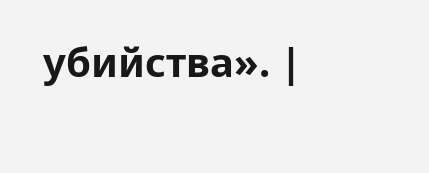убийства». |